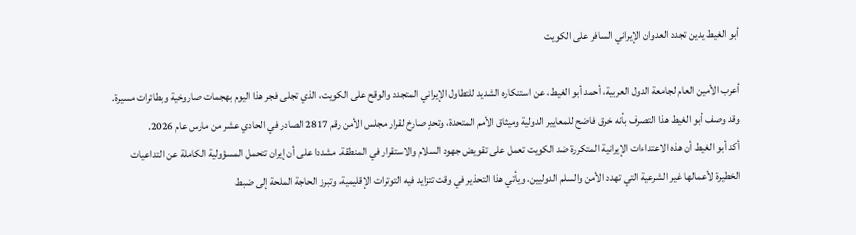أبو الغيط يدين تجدد العدوان الإيراني السافر على الكويت

أعرب الأمين العام لجامعة الدول العربية، أحمد أبو الغيط، عن استنكاره الشديد للتطاول الإيراني المتجدد والوقح على الكويت، الذي تجلى فجر هذا اليوم بهجمات صاروخية وبطائرات مسيرة. وقد وصف أبو الغيط هذا التصرف بأنه خرق فاضح للمعايير الدولية وميثاق الأمم المتحدة، وتحدٍ صارخ لقرار مجلس الأمن رقم 2817 الصادر في الحادي عشر من مارس عام 2026.
أكد أبو الغيط أن هذه الاعتداءات الإيرانية المتكررة ضد الكويت تعمل على تقويض جهود السلام والاستقرار في المنطقة. مشددا على أن إيران تتحمل المسؤولية الكاملة عن التداعيات الخطيرة لأعمالها غير الشرعية التي تهدد الأمن والسلم الدوليين. ويأتي هذا التحذير في وقت تتزايد فيه التوترات الإقليمية، وتبرز الحاجة الملحة إلى ضبط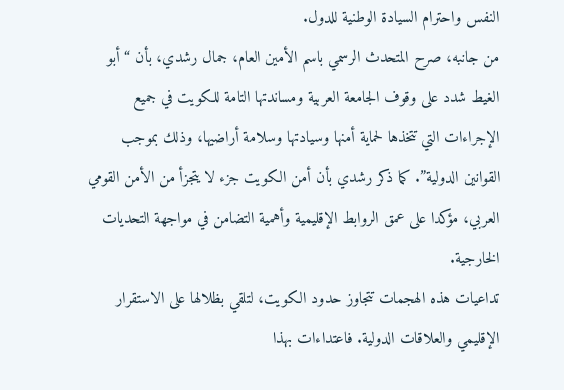النفس واحترام السيادة الوطنية للدول.
من جانبه، صرح المتحدث الرسمي باسم الأمين العام، جمال رشدي، بأن “أبو الغيط شدد على وقوف الجامعة العربية ومساندتها التامة للكويت في جميع الإجراءات التي تتخذها لحماية أمنها وسيادتها وسلامة أراضيها، وذلك بموجب القوانين الدولية”. كما ذكر رشدي بأن أمن الكويت جزء لا يتجزأ من الأمن القومي العربي، مؤكدا على عمق الروابط الإقليمية وأهمية التضامن في مواجهة التحديات الخارجية.
تداعيات هذه الهجمات تتجاوز حدود الكويت، لتلقي بظلالها على الاستقرار الإقليمي والعلاقات الدولية. فاعتداءات بهذا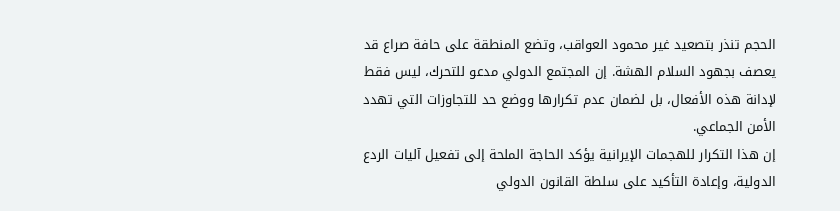الحجم تنذر بتصعيد غير محمود العواقب، وتضع المنطقة على حافة صراع قد يعصف بجهود السلام الهشة. إن المجتمع الدولي مدعو للتحرك، ليس فقط لإدانة هذه الأفعال، بل لضمان عدم تكرارها ووضع حد للتجاوزات التي تهدد الأمن الجماعي.
إن هذا التكرار للهجمات الإيرانية يؤكد الحاجة الملحة إلى تفعيل آليات الردع الدولية، وإعادة التأكيد على سلطة القانون الدولي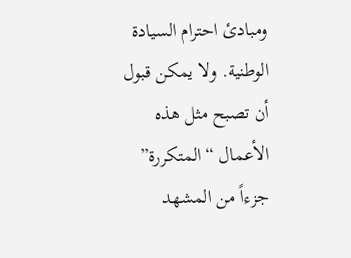ومبادئ احترام السيادة الوطنية. ولا يمكن قبول أن تصبح مثل هذه الأعمال “المتكررة” جزءاً من المشهد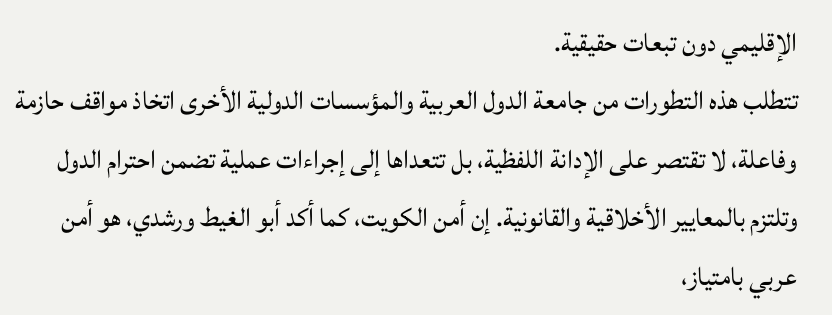الإقليمي دون تبعات حقيقية.
تتطلب هذه التطورات من جامعة الدول العربية والمؤسسات الدولية الأخرى اتخاذ مواقف حازمة وفاعلة، لا تقتصر على الإدانة اللفظية، بل تتعداها إلى إجراءات عملية تضمن احترام الدول وتلتزم بالمعايير الأخلاقية والقانونية. إن أمن الكويت، كما أكد أبو الغيط ورشدي، هو أمن عربي بامتياز،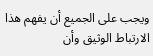ويجب على الجميع أن يفهم هذا الارتباط الوثيق وأن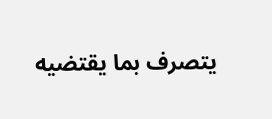يتصرف بما يقتضيه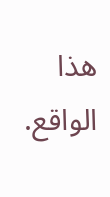هذا الواقع.